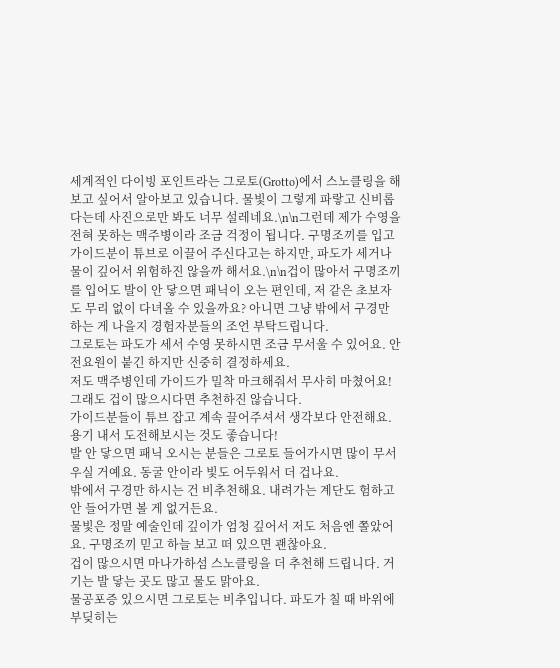세계적인 다이빙 포인트라는 그로토(Grotto)에서 스노클링을 해보고 싶어서 알아보고 있습니다. 물빛이 그렇게 파랗고 신비롭다는데 사진으로만 봐도 너무 설레네요.\n\n그런데 제가 수영을 전혀 못하는 맥주병이라 조금 걱정이 됩니다. 구명조끼를 입고 가이드분이 튜브로 이끌어 주신다고는 하지만, 파도가 세거나 물이 깊어서 위험하진 않을까 해서요.\n\n겁이 많아서 구명조끼를 입어도 발이 안 닿으면 패닉이 오는 편인데, 저 같은 초보자도 무리 없이 다녀올 수 있을까요? 아니면 그냥 밖에서 구경만 하는 게 나을지 경험자분들의 조언 부탁드립니다.
그로토는 파도가 세서 수영 못하시면 조금 무서울 수 있어요. 안전요원이 붙긴 하지만 신중히 결정하세요.
저도 맥주병인데 가이드가 밀착 마크해줘서 무사히 마쳤어요! 그래도 겁이 많으시다면 추천하진 않습니다.
가이드분들이 튜브 잡고 계속 끌어주셔서 생각보다 안전해요. 용기 내서 도전해보시는 것도 좋습니다!
발 안 닿으면 패닉 오시는 분들은 그로토 들어가시면 많이 무서우실 거예요. 동굴 안이라 빛도 어두워서 더 겁나요.
밖에서 구경만 하시는 건 비추천해요. 내려가는 계단도 험하고 안 들어가면 볼 게 없거든요.
물빛은 정말 예술인데 깊이가 엄청 깊어서 저도 처음엔 쫄았어요. 구명조끼 믿고 하늘 보고 떠 있으면 괜찮아요.
겁이 많으시면 마나가하섬 스노클링을 더 추천해 드립니다. 거기는 발 닿는 곳도 많고 물도 맑아요.
물공포증 있으시면 그로토는 비추입니다. 파도가 칠 때 바위에 부딪히는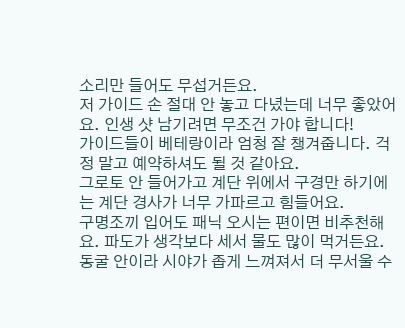소리만 들어도 무섭거든요.
저 가이드 손 절대 안 놓고 다녔는데 너무 좋았어요. 인생 샷 남기려면 무조건 가야 합니다!
가이드들이 베테랑이라 엄청 잘 챙겨줍니다. 걱정 말고 예약하셔도 될 것 같아요.
그로토 안 들어가고 계단 위에서 구경만 하기에는 계단 경사가 너무 가파르고 힘들어요.
구명조끼 입어도 패닉 오시는 편이면 비추천해요. 파도가 생각보다 세서 물도 많이 먹거든요.
동굴 안이라 시야가 좁게 느껴져서 더 무서울 수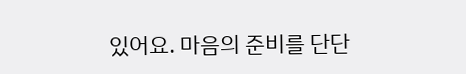있어요. 마음의 준비를 단단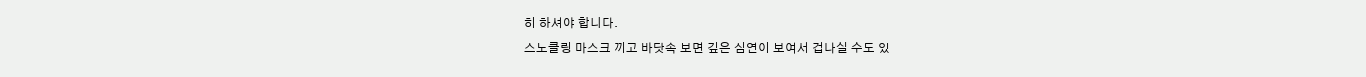히 하셔야 합니다.
스노클링 마스크 끼고 바닷속 보면 깊은 심연이 보여서 겁나실 수도 있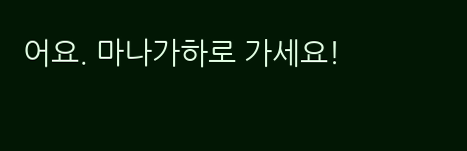어요. 마나가하로 가세요!